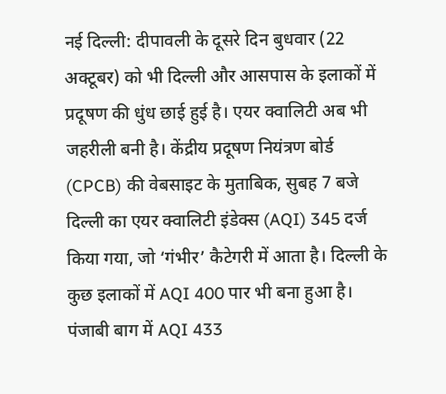नई दिल्ली: दीपावली के दूसरे दिन बुधवार (22 अक्टूबर) को भी दिल्ली और आसपास के इलाकों में प्रदूषण की धुंध छाई हुई है। एयर क्वालिटी अब भी जहरीली बनी है। केंद्रीय प्रदूषण नियंत्रण बोर्ड (CPCB) की वेबसाइट के मुताबिक, सुबह 7 बजे दिल्ली का एयर क्वालिटी इंडेक्स (AQI) 345 दर्ज किया गया, जो ‘गंभीर’ कैटेगरी में आता है। दिल्ली के कुछ इलाकों में AQI 400 पार भी बना हुआ है। पंजाबी बाग में AQI 433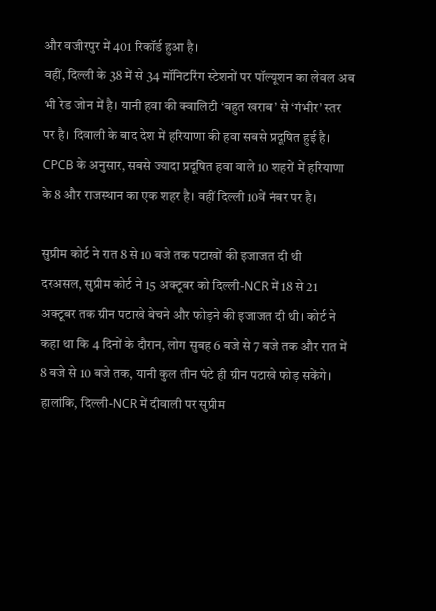और वजीरपुर में 401 रिकॉर्ड हुआ है।
वहीं, दिल्ली के 38 में से 34 मॉनिटरिंग स्टेशनों पर पॉल्यूशन का लेवल अब भी रेड जोन में है। यानी हवा की क्वालिटी ‘बहुत खराब’ से ‘गंभीर’ स्तर पर है। दिवाली के बाद देश में हरियाणा की हवा सबसे प्रदूषित हुई है। CPCB के अनुसार, सबसे ज्यादा प्रदूषित हवा वाले 10 शहरों में हरियाणा के 8 और राजस्थान का एक शहर है। वहीं दिल्ली 10वें नंबर पर है।

सुप्रीम कोर्ट ने रात 8 से 10 बजे तक पटाखों की इजाजत दी थी
दरअसल, सुप्रीम कोर्ट ने 15 अक्टूबर को दिल्ली-NCR में 18 से 21 अक्टूबर तक ग्रीन पटाखे बेचने और फोड़ने की इजाजत दी थी। कोर्ट ने कहा था कि 4 दिनों के दौरान, लोग सुबह 6 बजे से 7 बजे तक और रात में 8 बजे से 10 बजे तक, यानी कुल तीन घंटे ही ग्रीन पटाखे फोड़ सकेंगे।
हालांकि, दिल्ली-NCR में दीवाली पर सुप्रीम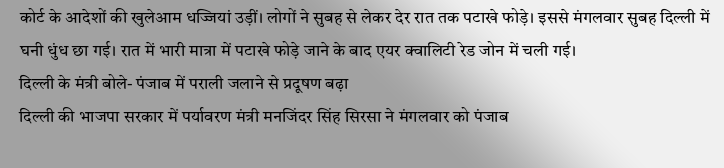कोर्ट के आदेशों की खुलेआम धज्जियां उड़ीं। लोगों ने सुबह से लेकर देर रात तक पटाखे फोड़े। इससे मंगलवार सुबह दिल्ली में घनी धुंध छा गई। रात में भारी मात्रा में पटाखे फोड़े जाने के बाद एयर क्वालिटी रेड जोन में चली गई।
दिल्ली के मंत्री बोले- पंजाब में पराली जलाने से प्रदूषण बढ़ा
दिल्ली की भाजपा सरकार में पर्यावरण मंत्री मनजिंदर सिंह सिरसा ने मंगलवार को पंजाब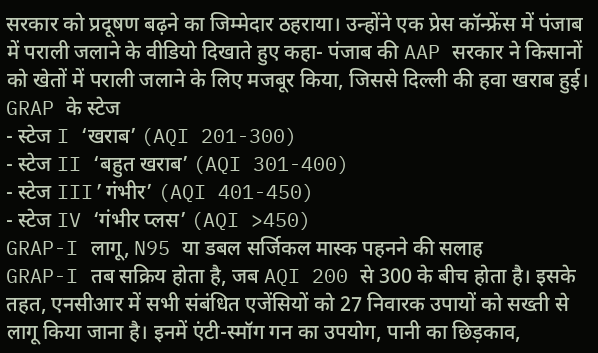सरकार को प्रदूषण बढ़ने का जिम्मेदार ठहराया। उन्होंने एक प्रेस कॉन्फ्रेंस में पंजाब में पराली जलाने के वीडियो दिखाते हुए कहा- पंजाब की AAP सरकार ने किसानों को खेतों में पराली जलाने के लिए मजबूर किया, जिससे दिल्ली की हवा खराब हुई।
GRAP के स्टेज
- स्टेज I ‘खराब’ (AQI 201-300)
- स्टेज II ‘बहुत खराब’ (AQI 301-400)
- स्टेज III’गंभीर’ (AQI 401-450)
- स्टेज IV ‘गंभीर प्लस’ (AQI >450)
GRAP-I लागू, N95 या डबल सर्जिकल मास्क पहनने की सलाह
GRAP-I तब सक्रिय होता है, जब AQI 200 से 300 के बीच होता है। इसके तहत, एनसीआर में सभी संबंधित एजेंसियों को 27 निवारक उपायों को सख्ती से लागू किया जाना है। इनमें एंटी-स्मॉग गन का उपयोग, पानी का छिड़काव,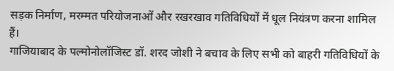सड़क निर्माण, मरम्मत परियोजनाओं और रखरखाव गतिविधियों में धूल नियंत्रण करना शामिल हैं।
गाजियाबाद के पल्मोनोलॉजिस्ट डॉ. शरद जोशी ने बचाव के लिए सभी को बाहरी गतिविधियों के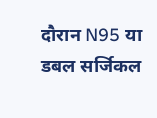दौरान N95 या डबल सर्जिकल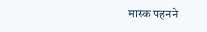मास्क पहनने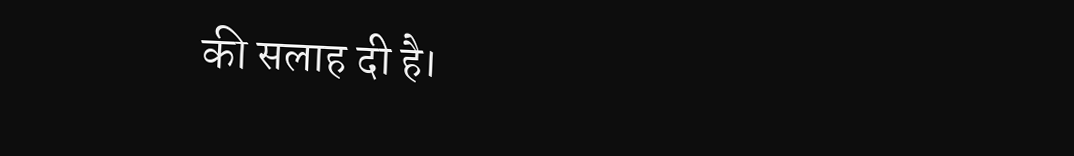की सलाह दी है।